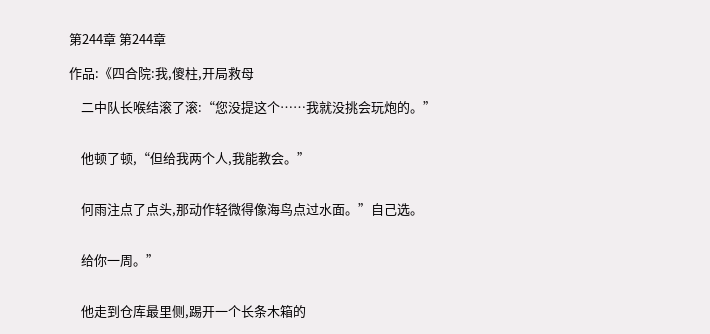第244章 第244章

作品:《四合院:我,傻柱,开局救母

    二中队长喉结滚了滚:“您没提这个……我就没挑会玩炮的。”


    他顿了顿,“但给我两个人,我能教会。”


    何雨注点了点头,那动作轻微得像海鸟点过水面。”自己选。


    给你一周。”


    他走到仓库最里侧,踢开一个长条木箱的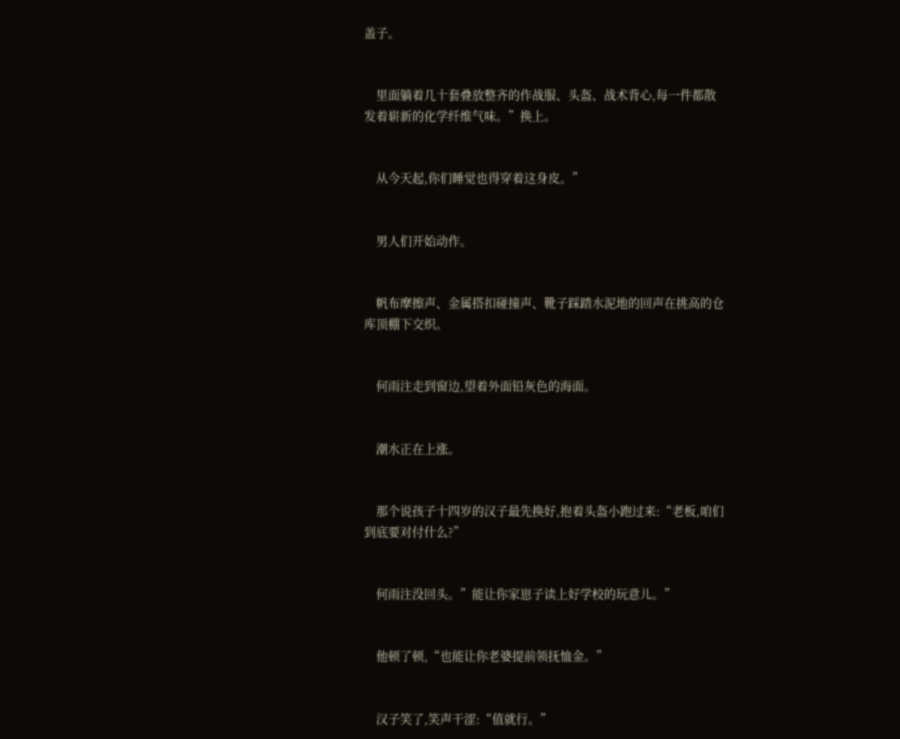盖子。


    里面躺着几十套叠放整齐的作战服、头盔、战术背心,每一件都散发着崭新的化学纤维气味。”换上。


    从今天起,你们睡觉也得穿着这身皮。”


    男人们开始动作。


    帆布摩擦声、金属搭扣碰撞声、靴子踩踏水泥地的回声在挑高的仓库顶棚下交织。


    何雨注走到窗边,望着外面铅灰色的海面。


    潮水正在上涨。


    那个说孩子十四岁的汉子最先换好,抱着头盔小跑过来:“老板,咱们到底要对付什么?”


    何雨注没回头。”能让你家崽子读上好学校的玩意儿。”


    他顿了顿,“也能让你老婆提前领抚恤金。”


    汉子笑了,笑声干涩:“值就行。”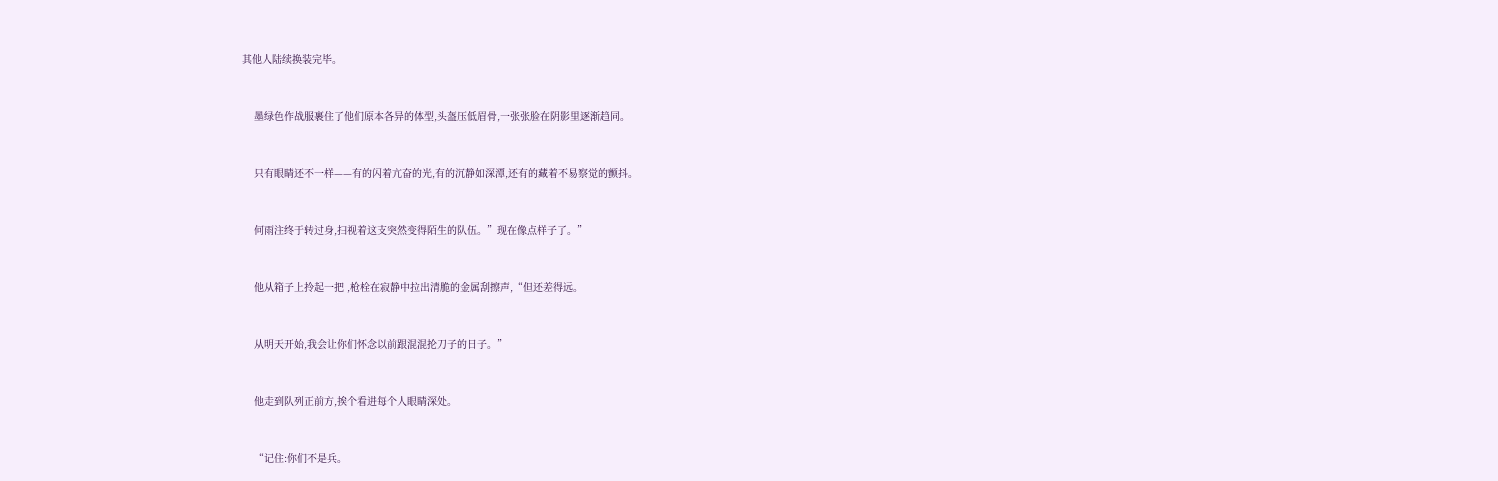其他人陆续换装完毕。


    墨绿色作战服裹住了他们原本各异的体型,头盔压低眉骨,一张张脸在阴影里逐渐趋同。


    只有眼睛还不一样——有的闪着亢奋的光,有的沉静如深潭,还有的藏着不易察觉的颤抖。


    何雨注终于转过身,扫视着这支突然变得陌生的队伍。”现在像点样子了。”


    他从箱子上拎起一把 ,枪栓在寂静中拉出清脆的金属刮擦声,“但还差得远。


    从明天开始,我会让你们怀念以前跟混混抡刀子的日子。”


    他走到队列正前方,挨个看进每个人眼睛深处。


    “记住:你们不是兵。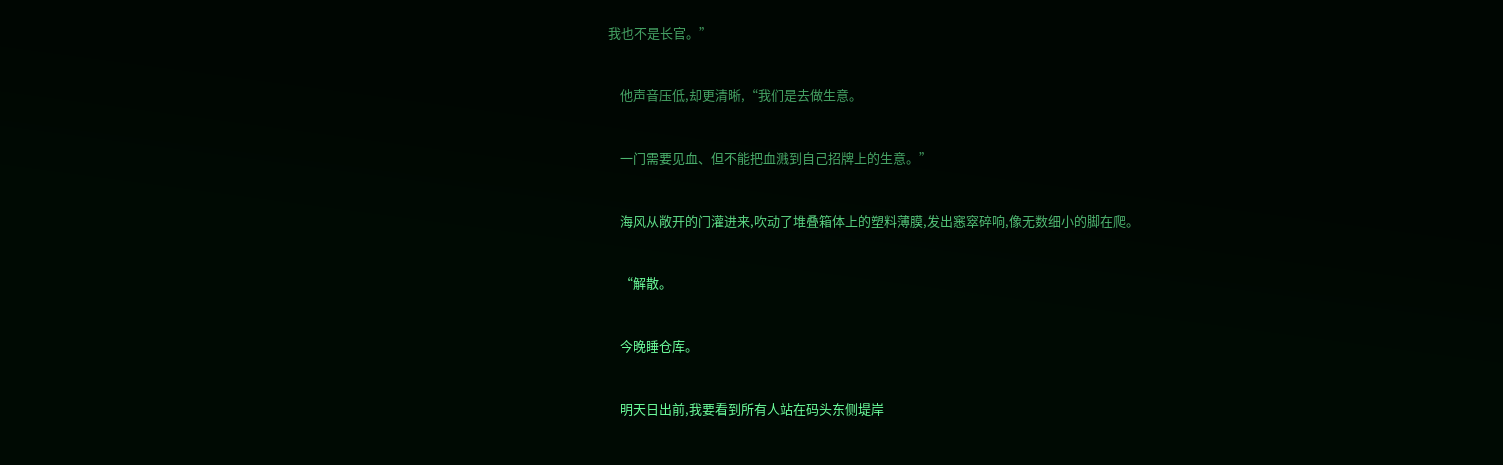我也不是长官。”


    他声音压低,却更清晰,“我们是去做生意。


    一门需要见血、但不能把血溅到自己招牌上的生意。”


    海风从敞开的门灌进来,吹动了堆叠箱体上的塑料薄膜,发出窸窣碎响,像无数细小的脚在爬。


    “解散。


    今晚睡仓库。


    明天日出前,我要看到所有人站在码头东侧堤岸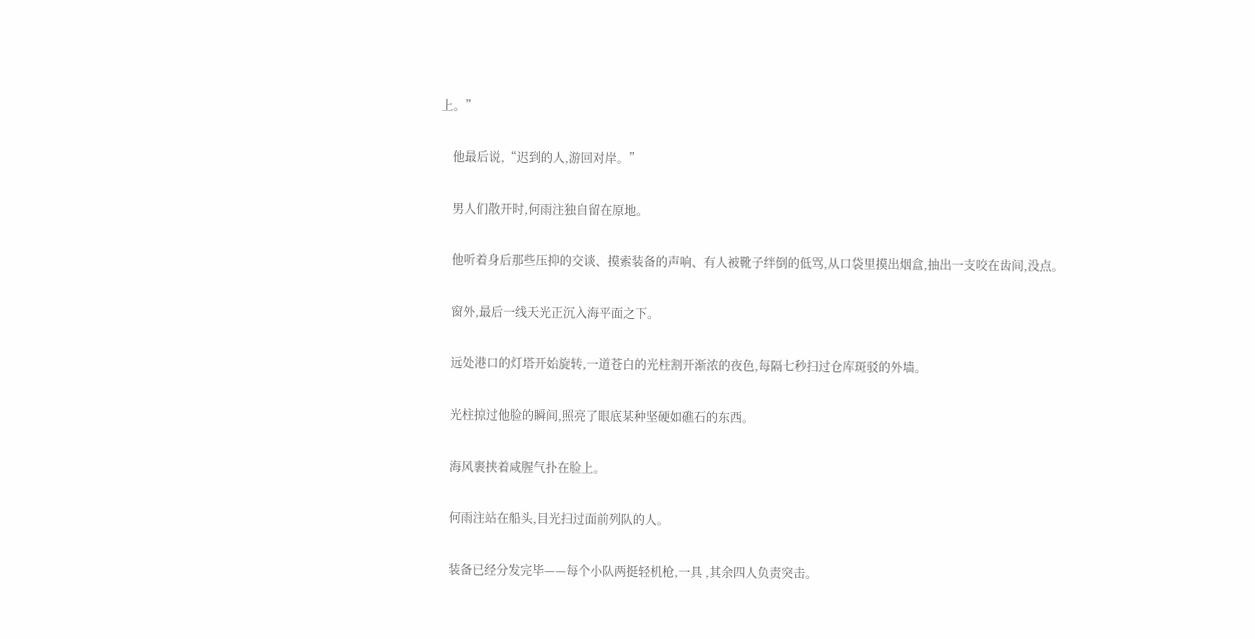上。”


    他最后说,“迟到的人,游回对岸。”


    男人们散开时,何雨注独自留在原地。


    他听着身后那些压抑的交谈、摸索装备的声响、有人被靴子绊倒的低骂,从口袋里摸出烟盒,抽出一支咬在齿间,没点。


    窗外,最后一线天光正沉入海平面之下。


    远处港口的灯塔开始旋转,一道苍白的光柱割开渐浓的夜色,每隔七秒扫过仓库斑驳的外墙。


    光柱掠过他脸的瞬间,照亮了眼底某种坚硬如礁石的东西。


    海风裹挟着咸腥气扑在脸上。


    何雨注站在船头,目光扫过面前列队的人。


    装备已经分发完毕——每个小队两挺轻机枪,一具 ,其余四人负责突击。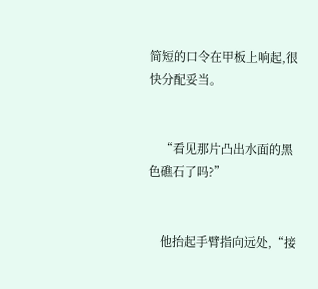简短的口令在甲板上响起,很快分配妥当。


    “看见那片凸出水面的黑色礁石了吗?”


    他抬起手臂指向远处,“接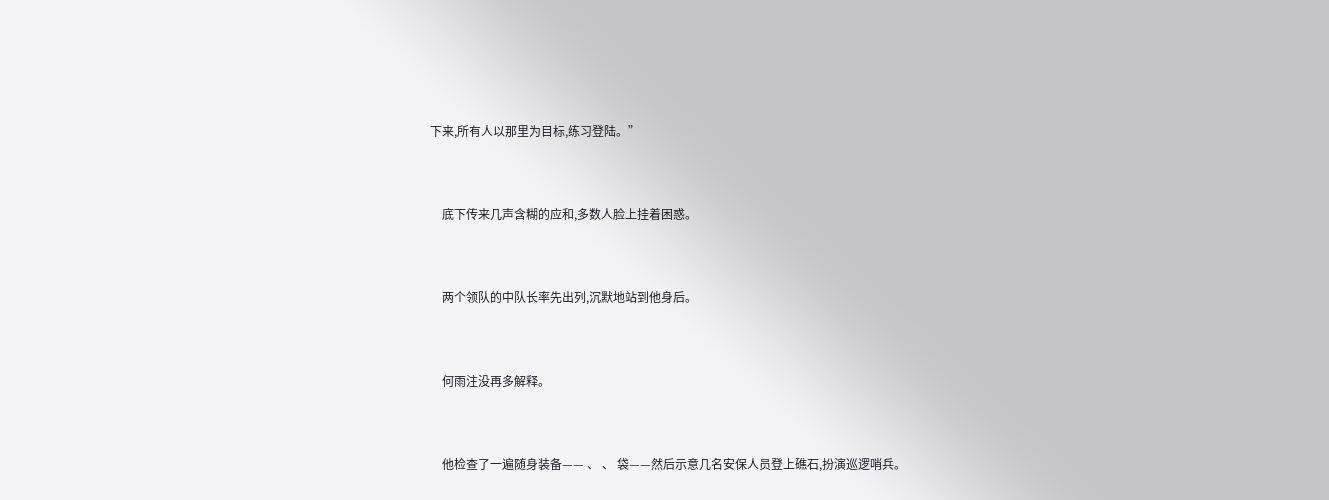下来,所有人以那里为目标,练习登陆。”


    底下传来几声含糊的应和,多数人脸上挂着困惑。


    两个领队的中队长率先出列,沉默地站到他身后。


    何雨注没再多解释。


    他检查了一遍随身装备—— 、 、 袋——然后示意几名安保人员登上礁石,扮演巡逻哨兵。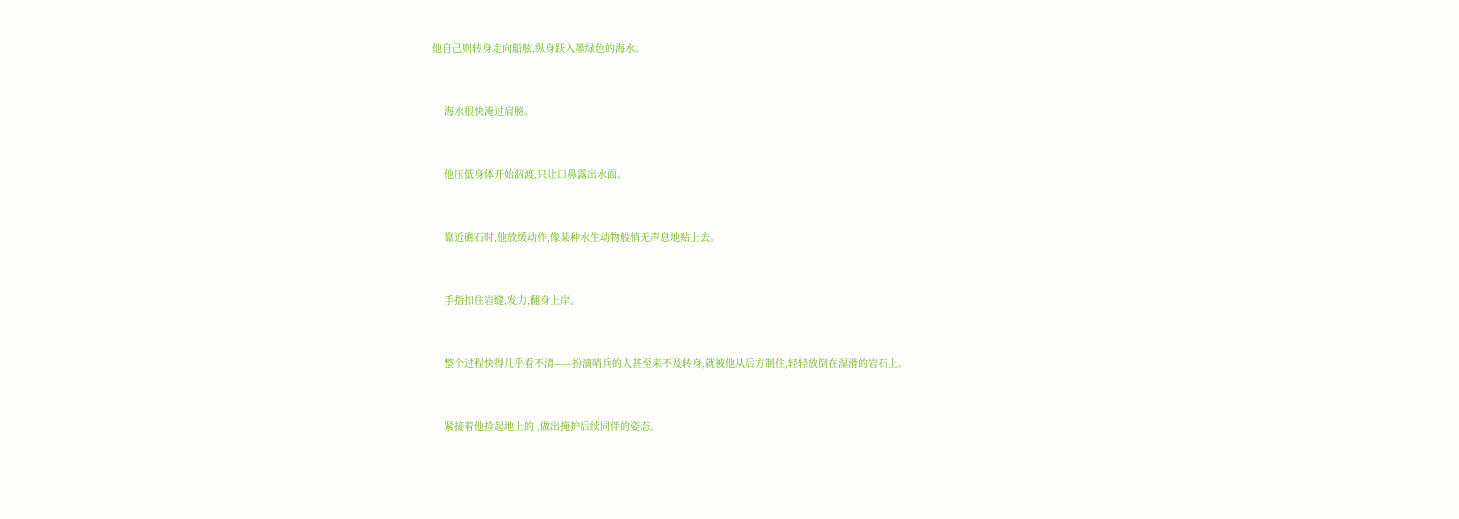他自己则转身走向船舷,纵身跃入墨绿色的海水。


    海水很快淹过肩膀。


    他压低身体开始泅渡,只让口鼻露出水面。


    靠近礁石时,他放缓动作,像某种水生动物般悄无声息地贴上去。


    手指扣住岩缝,发力,翻身上岸。


    整个过程快得几乎看不清——扮演哨兵的人甚至来不及转身,就被他从后方制住,轻轻放倒在湿滑的岩石上。


    紧接着他捡起地上的 ,做出掩护后续同伴的姿态。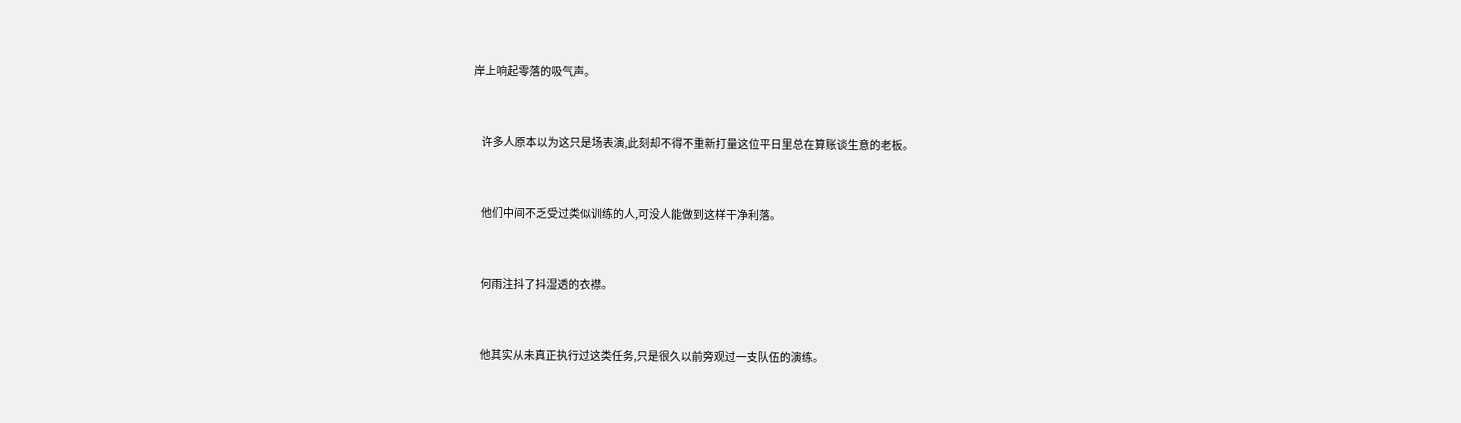岸上响起零落的吸气声。


    许多人原本以为这只是场表演,此刻却不得不重新打量这位平日里总在算账谈生意的老板。


    他们中间不乏受过类似训练的人,可没人能做到这样干净利落。


    何雨注抖了抖湿透的衣襟。


    他其实从未真正执行过这类任务,只是很久以前旁观过一支队伍的演练。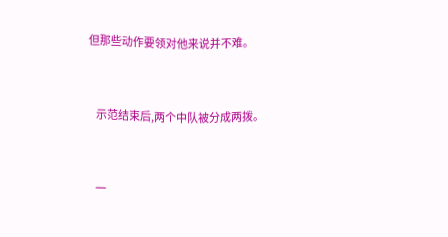但那些动作要领对他来说并不难。


    示范结束后,两个中队被分成两拨。


    一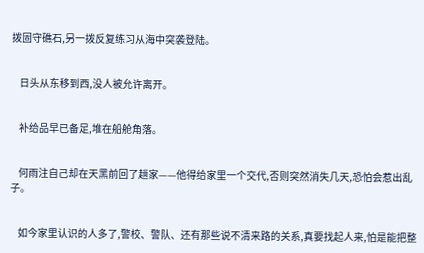拨固守礁石,另一拨反复练习从海中突袭登陆。


    日头从东移到西,没人被允许离开。


    补给品早已备足,堆在船舱角落。


    何雨注自己却在天黑前回了趟家——他得给家里一个交代,否则突然消失几天,恐怕会惹出乱子。


    如今家里认识的人多了,警校、警队、还有那些说不清来路的关系,真要找起人来,怕是能把整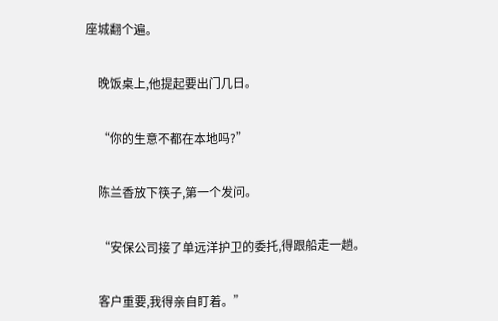座城翻个遍。


    晚饭桌上,他提起要出门几日。


    “你的生意不都在本地吗?”


    陈兰香放下筷子,第一个发问。


    “安保公司接了单远洋护卫的委托,得跟船走一趟。


    客户重要,我得亲自盯着。”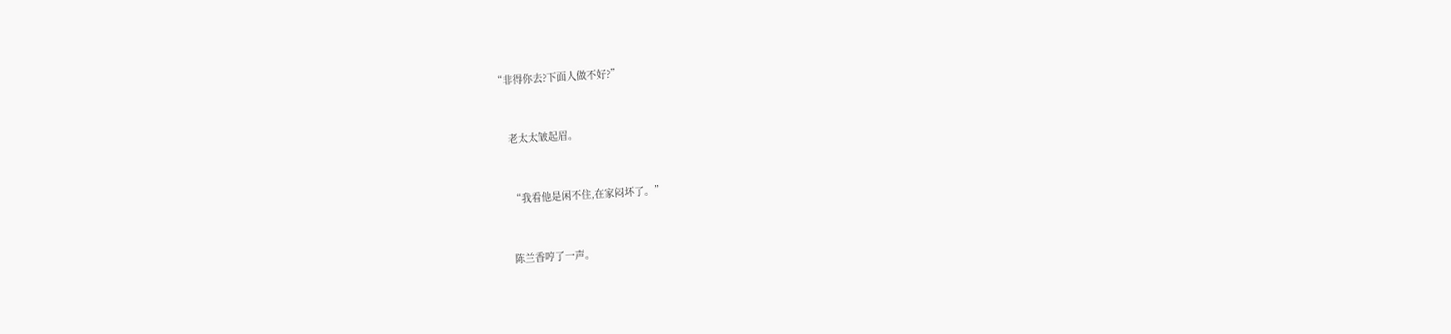“非得你去?下面人做不好?”


    老太太皱起眉。


    “我看他是闲不住,在家闷坏了。”


    陈兰香哼了一声。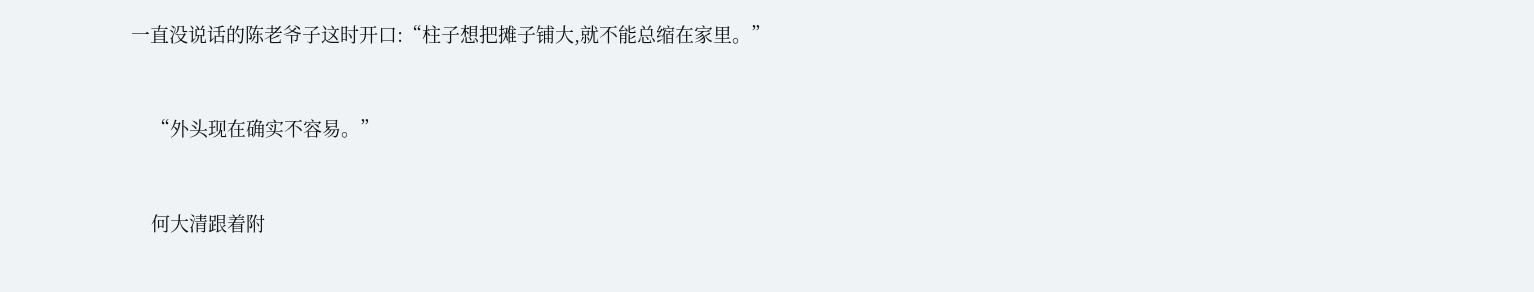一直没说话的陈老爷子这时开口:“柱子想把摊子铺大,就不能总缩在家里。”


    “外头现在确实不容易。”


    何大清跟着附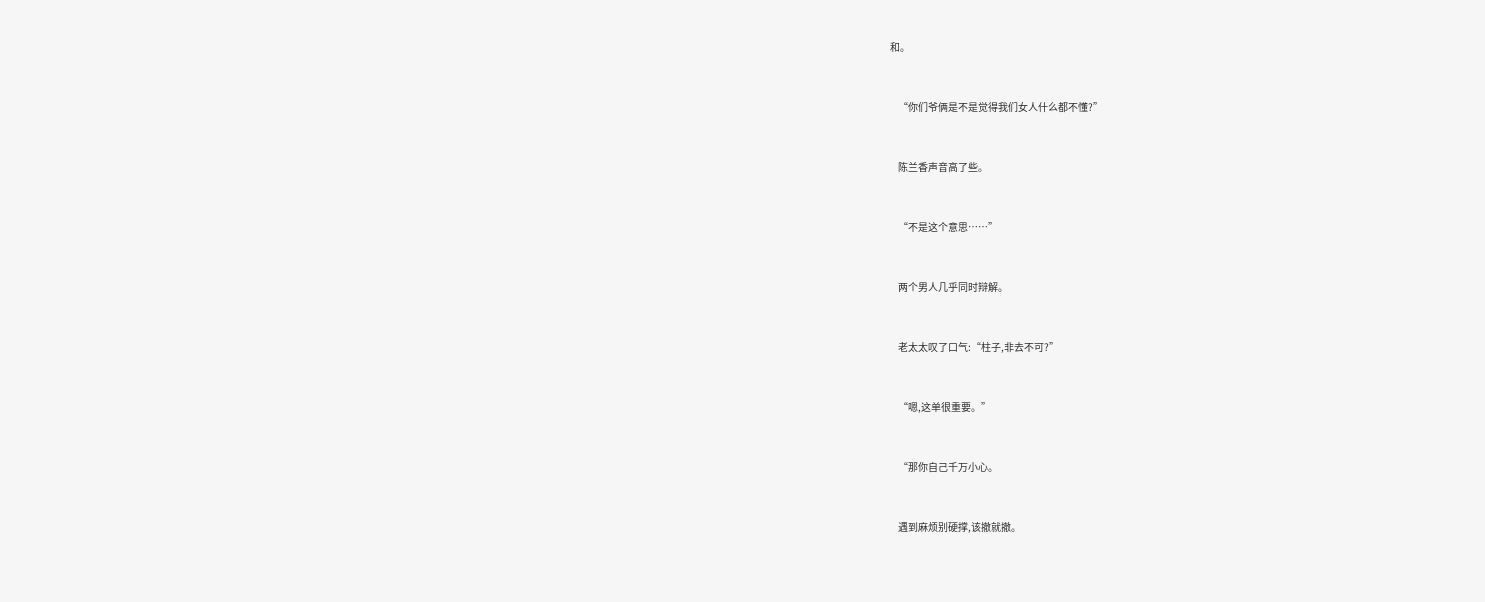和。


    “你们爷俩是不是觉得我们女人什么都不懂?”


    陈兰香声音高了些。


    “不是这个意思……”


    两个男人几乎同时辩解。


    老太太叹了口气:“柱子,非去不可?”


    “嗯,这单很重要。”


    “那你自己千万小心。


    遇到麻烦别硬撑,该撤就撤。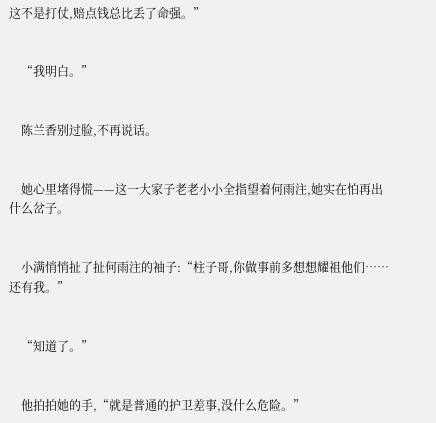这不是打仗,赔点钱总比丢了命强。”


    “我明白。”


    陈兰香别过脸,不再说话。


    她心里堵得慌——这一大家子老老小小全指望着何雨注,她实在怕再出什么岔子。


    小满悄悄扯了扯何雨注的袖子:“柱子哥,你做事前多想想耀祖他们……还有我。”


    “知道了。”


    他拍拍她的手,“就是普通的护卫差事,没什么危险。”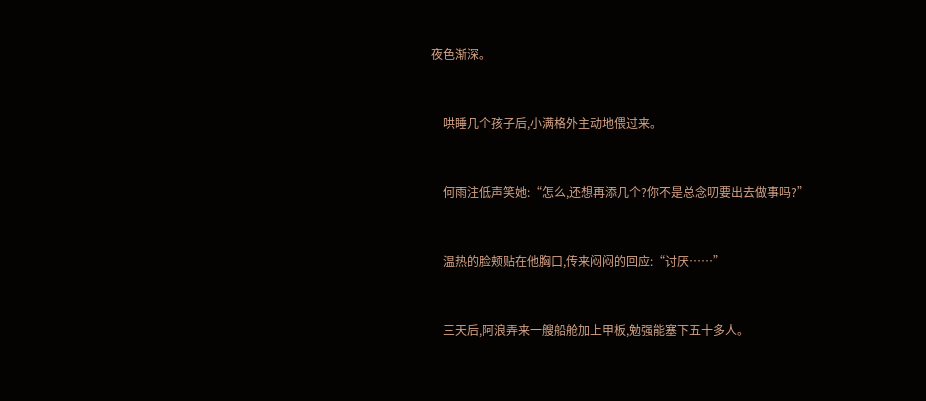夜色渐深。


    哄睡几个孩子后,小满格外主动地偎过来。


    何雨注低声笑她:“怎么,还想再添几个?你不是总念叨要出去做事吗?”


    温热的脸颊贴在他胸口,传来闷闷的回应:“讨厌……”


    三天后,阿浪弄来一艘船舱加上甲板,勉强能塞下五十多人。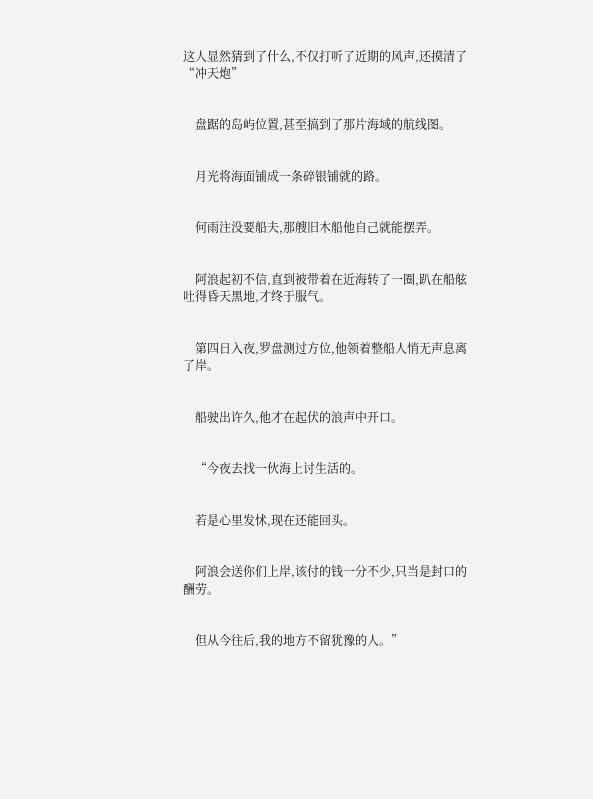这人显然猜到了什么,不仅打听了近期的风声,还摸清了“冲天炮”


    盘踞的岛屿位置,甚至搞到了那片海域的航线图。


    月光将海面铺成一条碎银铺就的路。


    何雨注没要船夫,那艘旧木船他自己就能摆弄。


    阿浪起初不信,直到被带着在近海转了一圈,趴在船舷吐得昏天黑地,才终于服气。


    第四日入夜,罗盘测过方位,他领着整船人悄无声息离了岸。


    船驶出许久,他才在起伏的浪声中开口。


    “今夜去找一伙海上讨生活的。


    若是心里发怵,现在还能回头。


    阿浪会送你们上岸,该付的钱一分不少,只当是封口的酬劳。


    但从今往后,我的地方不留犹豫的人。”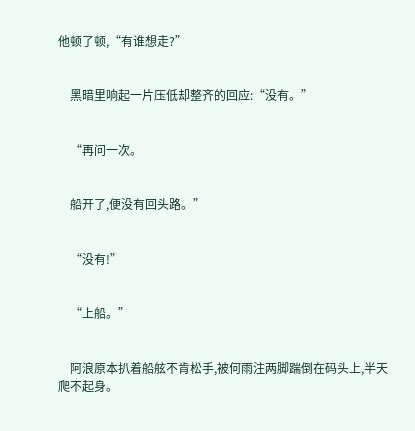他顿了顿,“有谁想走?”


    黑暗里响起一片压低却整齐的回应:“没有。”


    “再问一次。


    船开了,便没有回头路。”


    “没有!”


    “上船。”


    阿浪原本扒着船舷不肯松手,被何雨注两脚踹倒在码头上,半天爬不起身。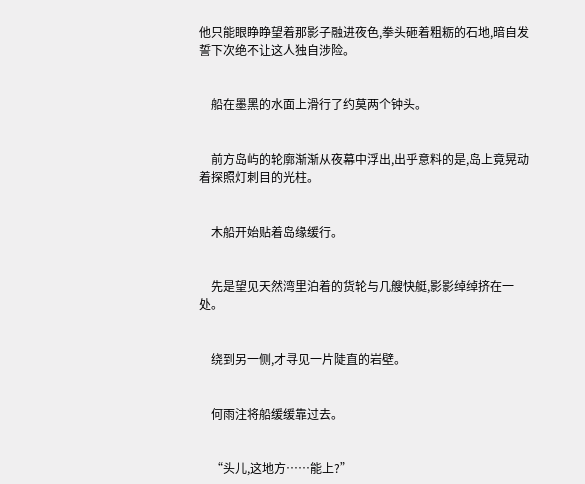他只能眼睁睁望着那影子融进夜色,拳头砸着粗粝的石地,暗自发誓下次绝不让这人独自涉险。


    船在墨黑的水面上滑行了约莫两个钟头。


    前方岛屿的轮廓渐渐从夜幕中浮出,出乎意料的是,岛上竟晃动着探照灯刺目的光柱。


    木船开始贴着岛缘缓行。


    先是望见天然湾里泊着的货轮与几艘快艇,影影绰绰挤在一处。


    绕到另一侧,才寻见一片陡直的岩壁。


    何雨注将船缓缓靠过去。


    “头儿,这地方……能上?”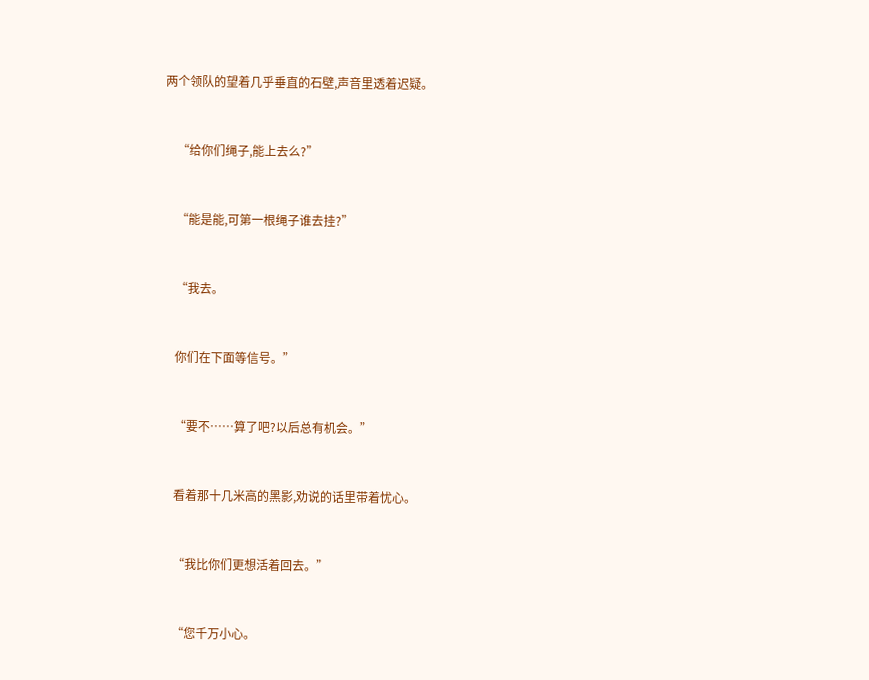两个领队的望着几乎垂直的石壁,声音里透着迟疑。


    “给你们绳子,能上去么?”


    “能是能,可第一根绳子谁去挂?”


    “我去。


    你们在下面等信号。”


    “要不……算了吧?以后总有机会。”


    看着那十几米高的黑影,劝说的话里带着忧心。


    “我比你们更想活着回去。”


    “您千万小心。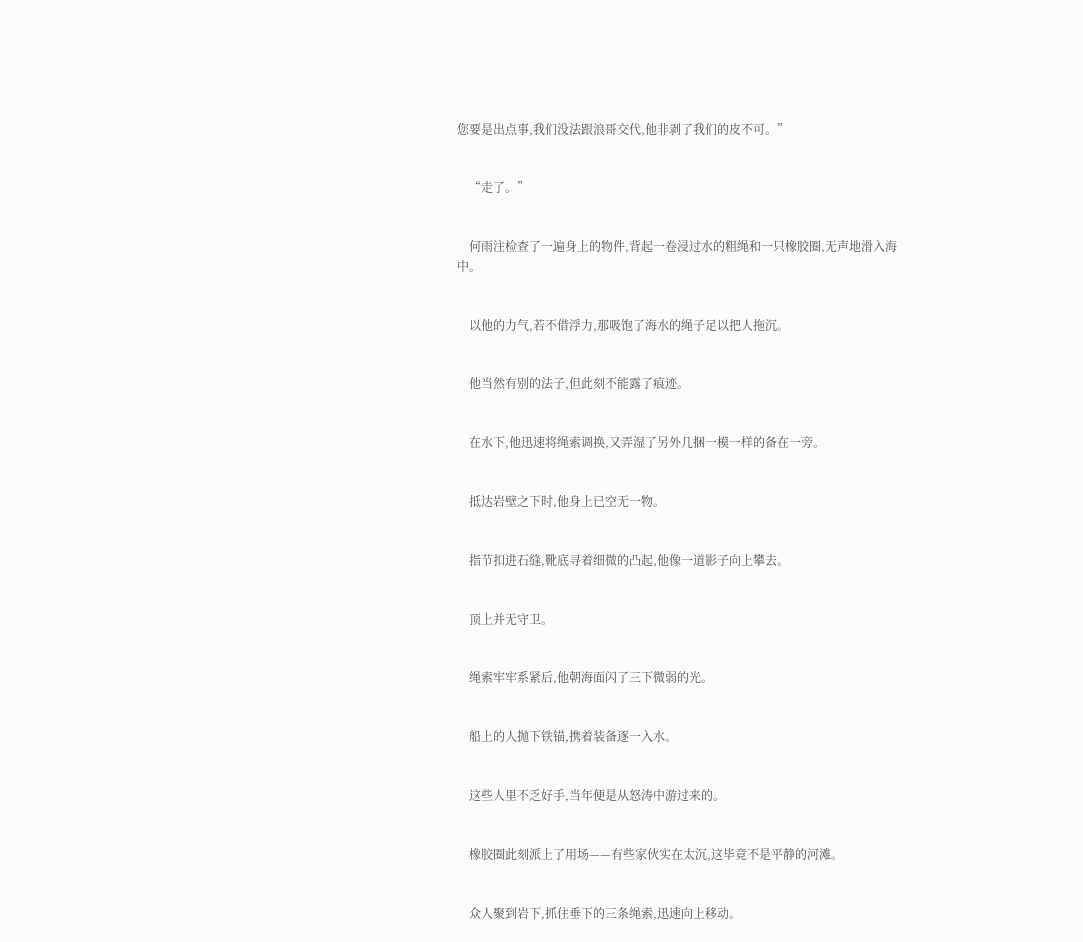您要是出点事,我们没法跟浪哥交代,他非剥了我们的皮不可。”


    “走了。”


    何雨注检查了一遍身上的物件,背起一卷浸过水的粗绳和一只橡胶圈,无声地滑入海中。


    以他的力气,若不借浮力,那吸饱了海水的绳子足以把人拖沉。


    他当然有别的法子,但此刻不能露了痕迹。


    在水下,他迅速将绳索调换,又弄湿了另外几捆一模一样的备在一旁。


    抵达岩壁之下时,他身上已空无一物。


    指节扣进石缝,靴底寻着细微的凸起,他像一道影子向上攀去。


    顶上并无守卫。


    绳索牢牢系紧后,他朝海面闪了三下微弱的光。


    船上的人抛下铁锚,携着装备逐一入水。


    这些人里不乏好手,当年便是从怒涛中游过来的。


    橡胶圈此刻派上了用场——有些家伙实在太沉,这毕竟不是平静的河滩。


    众人聚到岩下,抓住垂下的三条绳索,迅速向上移动。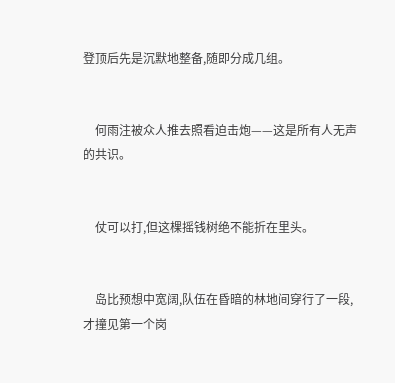登顶后先是沉默地整备,随即分成几组。


    何雨注被众人推去照看迫击炮——这是所有人无声的共识。


    仗可以打,但这棵摇钱树绝不能折在里头。


    岛比预想中宽阔,队伍在昏暗的林地间穿行了一段,才撞见第一个岗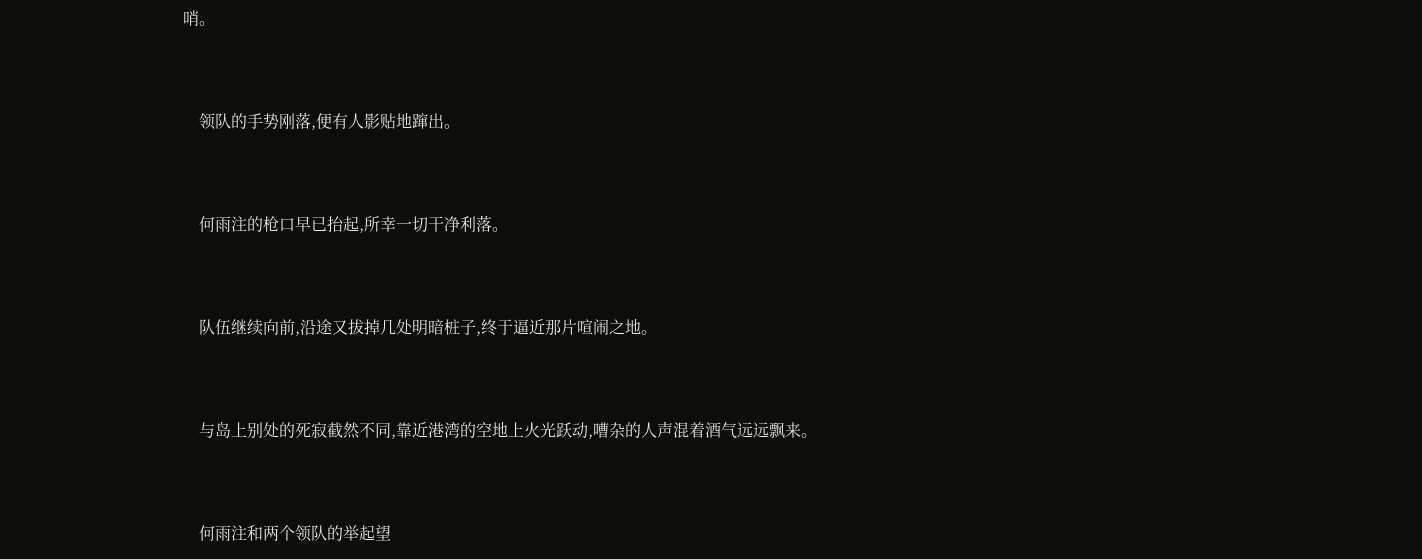哨。


    领队的手势刚落,便有人影贴地蹿出。


    何雨注的枪口早已抬起,所幸一切干净利落。


    队伍继续向前,沿途又拔掉几处明暗桩子,终于逼近那片喧闹之地。


    与岛上别处的死寂截然不同,靠近港湾的空地上火光跃动,嘈杂的人声混着酒气远远飘来。


    何雨注和两个领队的举起望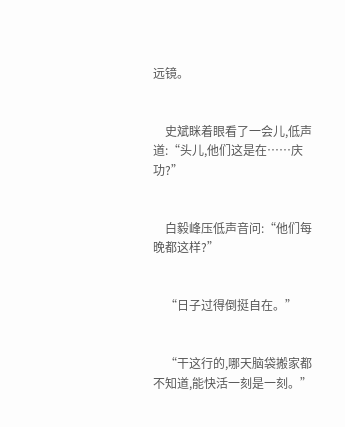远镜。


    史斌眯着眼看了一会儿,低声道:“头儿,他们这是在……庆功?”


    白毅峰压低声音问:“他们每晚都这样?”


    “日子过得倒挺自在。”


    “干这行的,哪天脑袋搬家都不知道,能快活一刻是一刻。”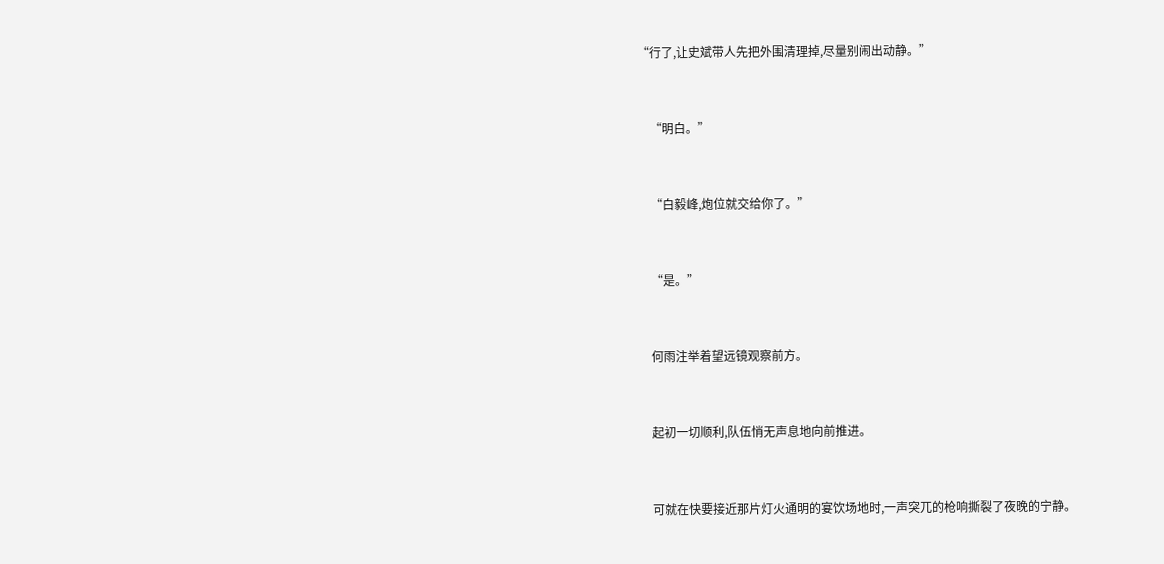“行了,让史斌带人先把外围清理掉,尽量别闹出动静。”


    “明白。”


    “白毅峰,炮位就交给你了。”


    “是。”


    何雨注举着望远镜观察前方。


    起初一切顺利,队伍悄无声息地向前推进。


    可就在快要接近那片灯火通明的宴饮场地时,一声突兀的枪响撕裂了夜晚的宁静。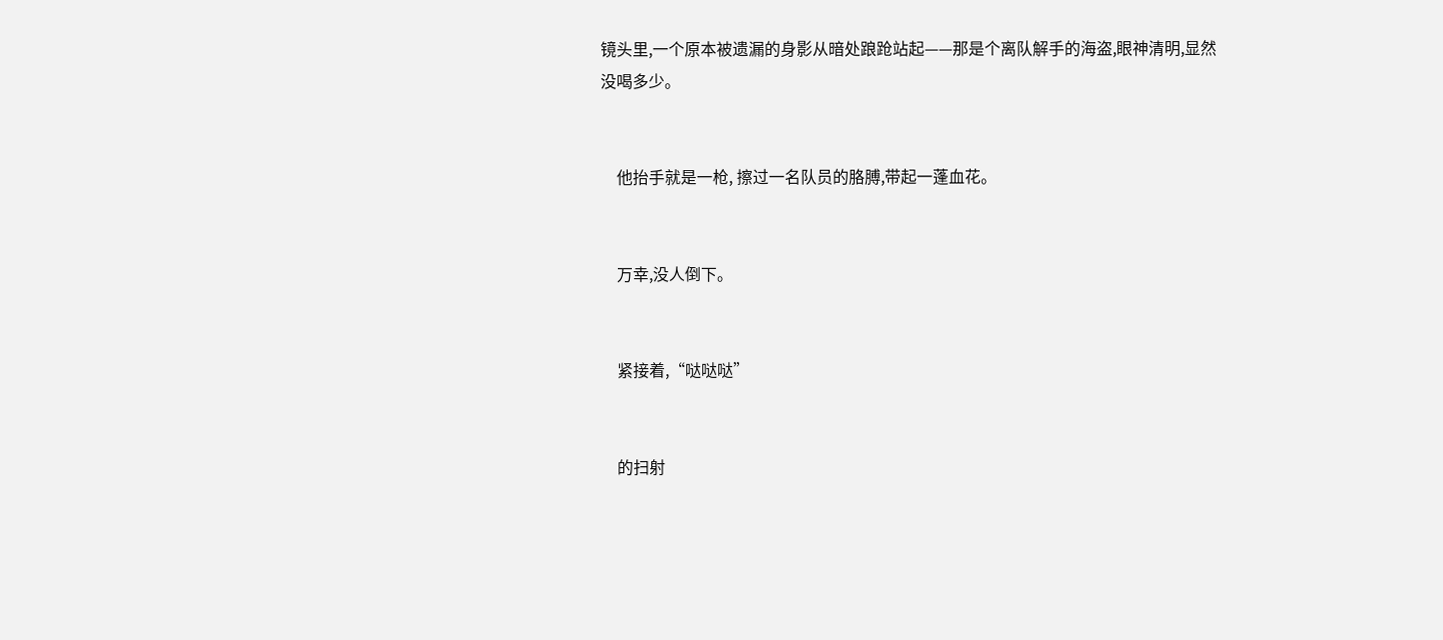镜头里,一个原本被遗漏的身影从暗处踉跄站起——那是个离队解手的海盗,眼神清明,显然没喝多少。


    他抬手就是一枪, 擦过一名队员的胳膊,带起一蓬血花。


    万幸,没人倒下。


    紧接着,“哒哒哒”


    的扫射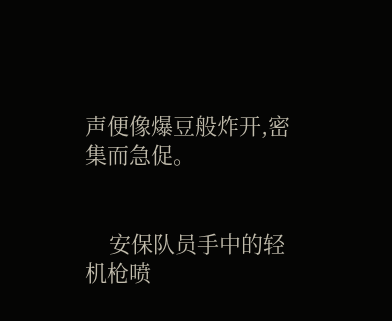声便像爆豆般炸开,密集而急促。


    安保队员手中的轻机枪喷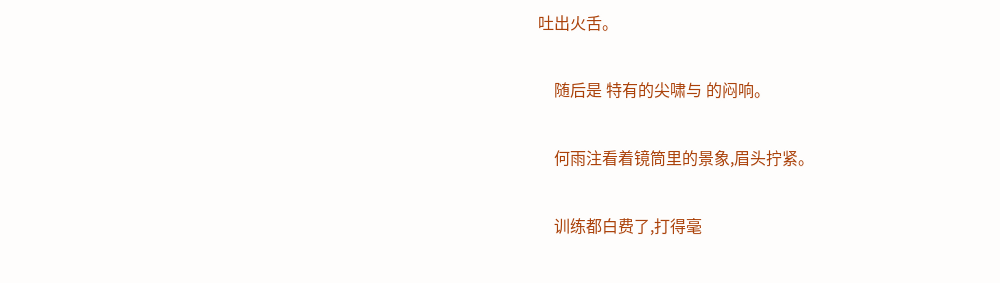吐出火舌。


    随后是 特有的尖啸与 的闷响。


    何雨注看着镜筒里的景象,眉头拧紧。


    训练都白费了,打得毫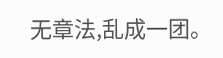无章法,乱成一团。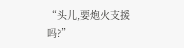“头儿,要炮火支援吗?”